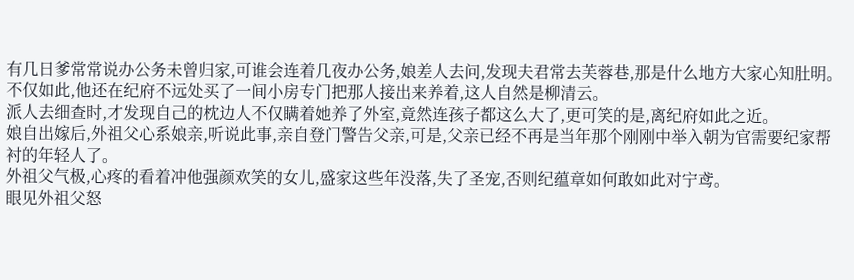有几日爹常常说办公务未曾归家,可谁会连着几夜办公务,娘差人去问,发现夫君常去芙蓉巷,那是什么地方大家心知肚明。
不仅如此,他还在纪府不远处买了一间小房专门把那人接出来养着,这人自然是柳清云。
派人去细查时,才发现自己的枕边人不仅瞒着她养了外室,竟然连孩子都这么大了,更可笑的是,离纪府如此之近。
娘自出嫁后,外祖父心系娘亲,听说此事,亲自登门警告父亲,可是,父亲已经不再是当年那个刚刚中举入朝为官需要纪家帮衬的年轻人了。
外祖父气极,心疼的看着冲他强颜欢笑的女儿,盛家这些年没落,失了圣宠,否则纪蕴章如何敢如此对宁鸢。
眼见外祖父怒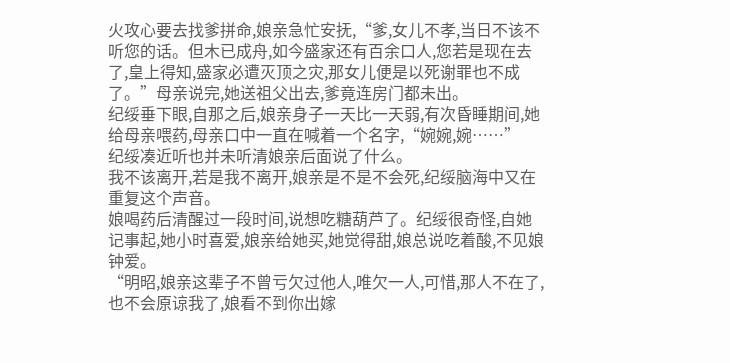火攻心要去找爹拼命,娘亲急忙安抚,“爹,女儿不孝,当日不该不听您的话。但木已成舟,如今盛家还有百余口人,您若是现在去了,皇上得知,盛家必遭灭顶之灾,那女儿便是以死谢罪也不成了。”母亲说完,她送祖父出去,爹竟连房门都未出。
纪绥垂下眼,自那之后,娘亲身子一天比一天弱,有次昏睡期间,她给母亲喂药,母亲口中一直在喊着一个名字,“婉婉,婉……”
纪绥凑近听也并未听清娘亲后面说了什么。
我不该离开,若是我不离开,娘亲是不是不会死,纪绥脑海中又在重复这个声音。
娘喝药后清醒过一段时间,说想吃糖葫芦了。纪绥很奇怪,自她记事起,她小时喜爱,娘亲给她买,她觉得甜,娘总说吃着酸,不见娘钟爱。
“明昭,娘亲这辈子不曾亏欠过他人,唯欠一人,可惜,那人不在了,也不会原谅我了,娘看不到你出嫁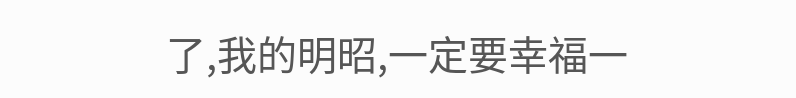了,我的明昭,一定要幸福一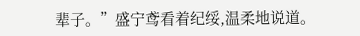辈子。”盛宁鸢看着纪绥,温柔地说道。